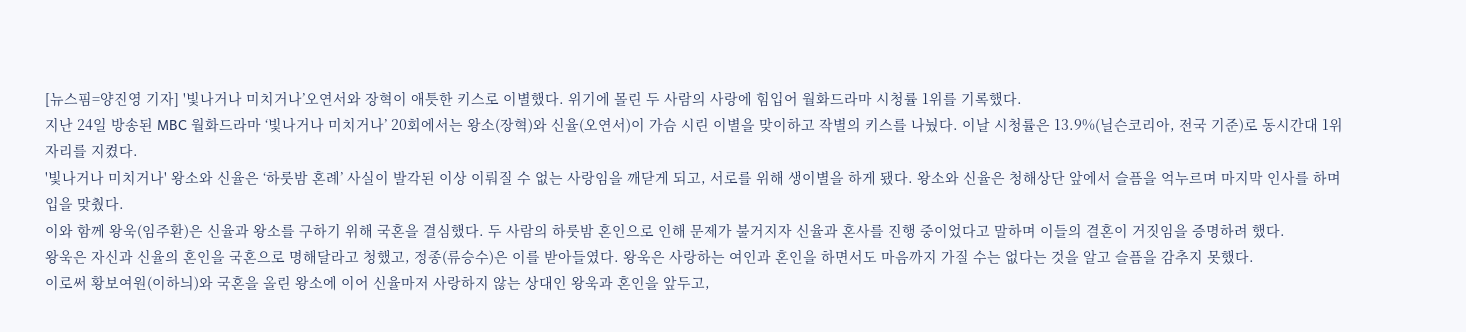[뉴스핌=양진영 기자] '빛나거나 미치거나’오연서와 장혁이 애틋한 키스로 이별했다. 위기에 몰린 두 사람의 사랑에 힘입어 월화드라마 시청률 1위를 기록했다.
지난 24일 방송된 MBC 월화드라마 ‘빛나거나 미치거나’ 20회에서는 왕소(장혁)와 신율(오연서)이 가슴 시린 이별을 맞이하고 작별의 키스를 나눴다. 이날 시청률은 13.9%(닐슨코리아, 전국 기준)로 동시간대 1위 자리를 지켰다.
'빛나거나 미치거나' 왕소와 신율은 ‘하룻밤 혼례’ 사실이 발각된 이상 이뤄질 수 없는 사랑임을 깨닫게 되고, 서로를 위해 생이별을 하게 됐다. 왕소와 신율은 청해상단 앞에서 슬픔을 억누르며 마지막 인사를 하며 입을 맞췄다.
이와 함께 왕욱(임주환)은 신율과 왕소를 구하기 위해 국혼을 결심했다. 두 사람의 하룻밤 혼인으로 인해 문제가 불거지자 신율과 혼사를 진행 중이었다고 말하며 이들의 결혼이 거짓임을 증명하려 했다.
왕욱은 자신과 신율의 혼인을 국혼으로 명해달라고 청했고, 정종(류승수)은 이를 받아들였다. 왕욱은 사랑하는 여인과 혼인을 하면서도 마음까지 가질 수는 없다는 것을 알고 슬픔을 감추지 못했다.
이로써 황보여원(이하늬)와 국혼을 올린 왕소에 이어 신율마저 사랑하지 않는 상대인 왕욱과 혼인을 앞두고,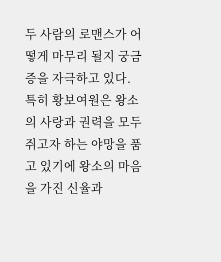두 사람의 로맨스가 어떻게 마무리 될지 궁금증을 자극하고 있다. 특히 황보여원은 왕소의 사랑과 권력을 모두 쥐고자 하는 야망을 품고 있기에 왕소의 마음을 가진 신율과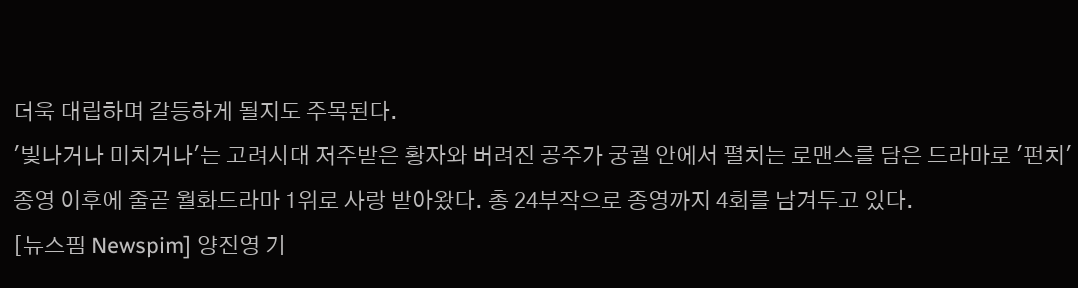더욱 대립하며 갈등하게 될지도 주목된다.
'빛나거나 미치거나'는 고려시대 저주받은 황자와 버려진 공주가 궁궐 안에서 펼치는 로맨스를 담은 드라마로 '펀치' 종영 이후에 줄곧 월화드라마 1위로 사랑 받아왔다. 총 24부작으로 종영까지 4회를 남겨두고 있다.
[뉴스핌 Newspim] 양진영 기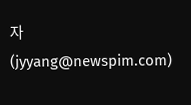자 (jyyang@newspim.com)